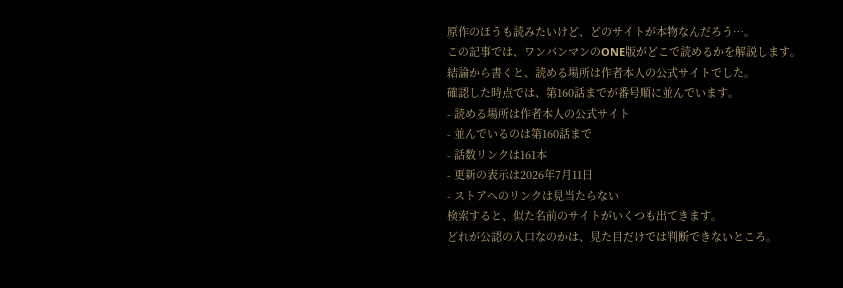原作のほうも読みたいけど、どのサイトが本物なんだろう…。
この記事では、ワンパンマンのONE版がどこで読めるかを解説します。
結論から書くと、読める場所は作者本人の公式サイトでした。
確認した時点では、第160話までが番号順に並んでいます。
- 読める場所は作者本人の公式サイト
- 並んでいるのは第160話まで
- 話数リンクは161本
- 更新の表示は2026年7月11日
- ストアへのリンクは見当たらない
検索すると、似た名前のサイトがいくつも出てきます。
どれが公認の入口なのかは、見た目だけでは判断できないところ。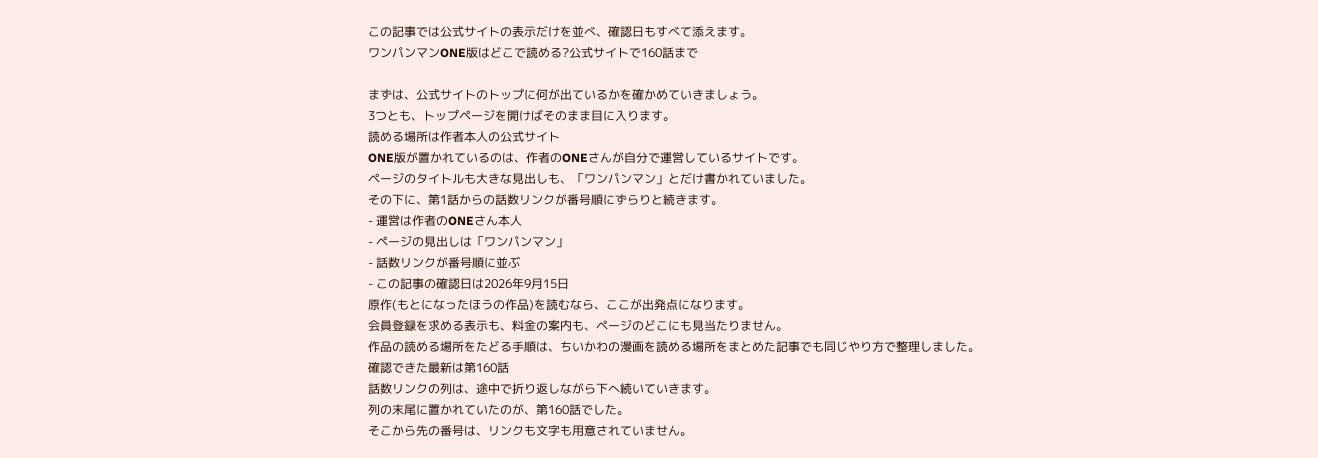この記事では公式サイトの表示だけを並べ、確認日もすべて添えます。
ワンパンマンONE版はどこで読める?公式サイトで160話まで

まずは、公式サイトのトップに何が出ているかを確かめていきましょう。
3つとも、トップページを開けばそのまま目に入ります。
読める場所は作者本人の公式サイト
ONE版が置かれているのは、作者のONEさんが自分で運営しているサイトです。
ページのタイトルも大きな見出しも、「ワンパンマン」とだけ書かれていました。
その下に、第1話からの話数リンクが番号順にずらりと続きます。
- 運営は作者のONEさん本人
- ページの見出しは「ワンパンマン」
- 話数リンクが番号順に並ぶ
- この記事の確認日は2026年9月15日
原作(もとになったほうの作品)を読むなら、ここが出発点になります。
会員登録を求める表示も、料金の案内も、ページのどこにも見当たりません。
作品の読める場所をたどる手順は、ちいかわの漫画を読める場所をまとめた記事でも同じやり方で整理しました。
確認できた最新は第160話
話数リンクの列は、途中で折り返しながら下へ続いていきます。
列の末尾に置かれていたのが、第160話でした。
そこから先の番号は、リンクも文字も用意されていません。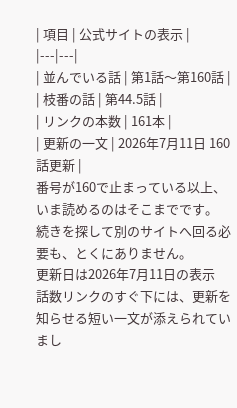| 項目 | 公式サイトの表示 |
|---|---|
| 並んでいる話 | 第1話〜第160話 |
| 枝番の話 | 第44.5話 |
| リンクの本数 | 161本 |
| 更新の一文 | 2026年7月11日 160話更新 |
番号が160で止まっている以上、いま読めるのはそこまでです。
続きを探して別のサイトへ回る必要も、とくにありません。
更新日は2026年7月11日の表示
話数リンクのすぐ下には、更新を知らせる短い一文が添えられていまし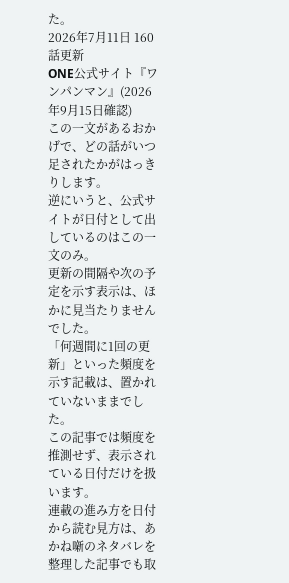た。
2026年7月11日 160話更新
ONE公式サイト『ワンパンマン』(2026年9月15日確認)
この一文があるおかげで、どの話がいつ足されたかがはっきりします。
逆にいうと、公式サイトが日付として出しているのはこの一文のみ。
更新の間隔や次の予定を示す表示は、ほかに見当たりませんでした。
「何週間に1回の更新」といった頻度を示す記載は、置かれていないままでした。
この記事では頻度を推測せず、表示されている日付だけを扱います。
連載の進み方を日付から読む見方は、あかね噺のネタバレを整理した記事でも取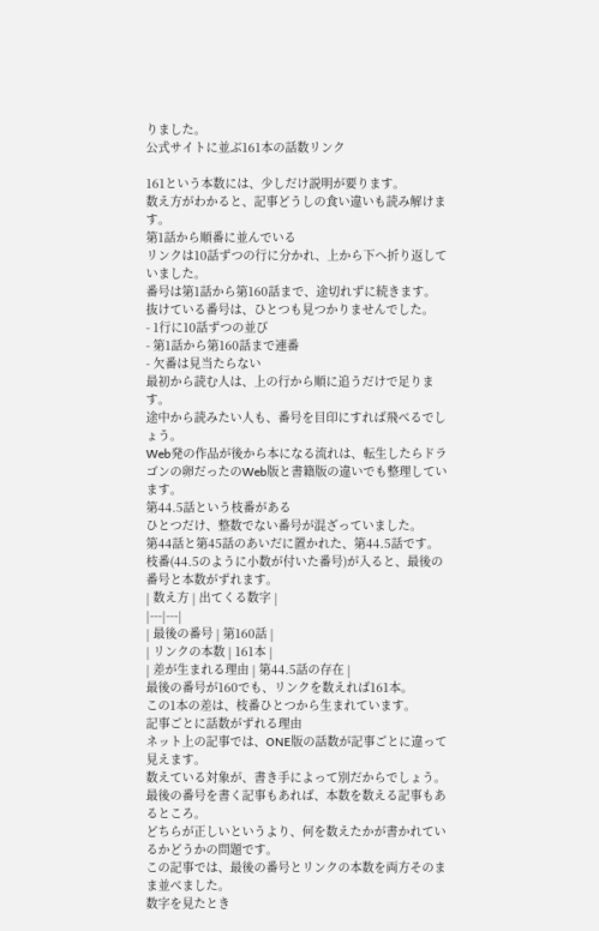りました。
公式サイトに並ぶ161本の話数リンク

161という本数には、少しだけ説明が要ります。
数え方がわかると、記事どうしの食い違いも読み解けます。
第1話から順番に並んでいる
リンクは10話ずつの行に分かれ、上から下へ折り返していました。
番号は第1話から第160話まで、途切れずに続きます。
抜けている番号は、ひとつも見つかりませんでした。
- 1行に10話ずつの並び
- 第1話から第160話まで連番
- 欠番は見当たらない
最初から読む人は、上の行から順に追うだけで足ります。
途中から読みたい人も、番号を目印にすれば飛べるでしょう。
Web発の作品が後から本になる流れは、転生したらドラゴンの卵だったのWeb版と書籍版の違いでも整理しています。
第44.5話という枝番がある
ひとつだけ、整数でない番号が混ざっていました。
第44話と第45話のあいだに置かれた、第44.5話です。
枝番(44.5のように小数が付いた番号)が入ると、最後の番号と本数がずれます。
| 数え方 | 出てくる数字 |
|---|---|
| 最後の番号 | 第160話 |
| リンクの本数 | 161本 |
| 差が生まれる理由 | 第44.5話の存在 |
最後の番号が160でも、リンクを数えれば161本。
この1本の差は、枝番ひとつから生まれています。
記事ごとに話数がずれる理由
ネット上の記事では、ONE版の話数が記事ごとに違って見えます。
数えている対象が、書き手によって別だからでしょう。
最後の番号を書く記事もあれば、本数を数える記事もあるところ。
どちらが正しいというより、何を数えたかが書かれているかどうかの問題です。
この記事では、最後の番号とリンクの本数を両方そのまま並べました。
数字を見たとき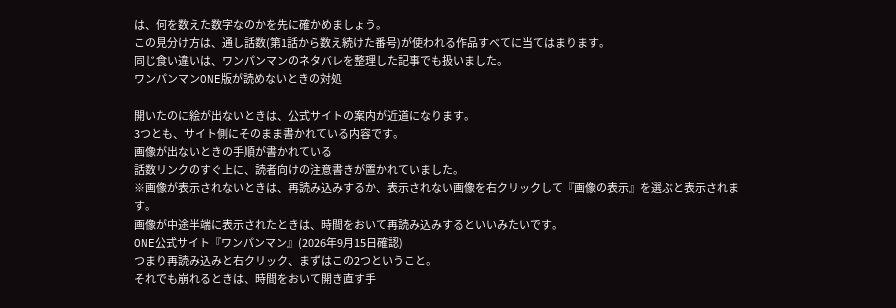は、何を数えた数字なのかを先に確かめましょう。
この見分け方は、通し話数(第1話から数え続けた番号)が使われる作品すべてに当てはまります。
同じ食い違いは、ワンパンマンのネタバレを整理した記事でも扱いました。
ワンパンマンONE版が読めないときの対処

開いたのに絵が出ないときは、公式サイトの案内が近道になります。
3つとも、サイト側にそのまま書かれている内容です。
画像が出ないときの手順が書かれている
話数リンクのすぐ上に、読者向けの注意書きが置かれていました。
※画像が表示されないときは、再読み込みするか、表示されない画像を右クリックして『画像の表示』を選ぶと表示されます。
画像が中途半端に表示されたときは、時間をおいて再読み込みするといいみたいです。
ONE公式サイト『ワンパンマン』(2026年9月15日確認)
つまり再読み込みと右クリック、まずはこの2つということ。
それでも崩れるときは、時間をおいて開き直す手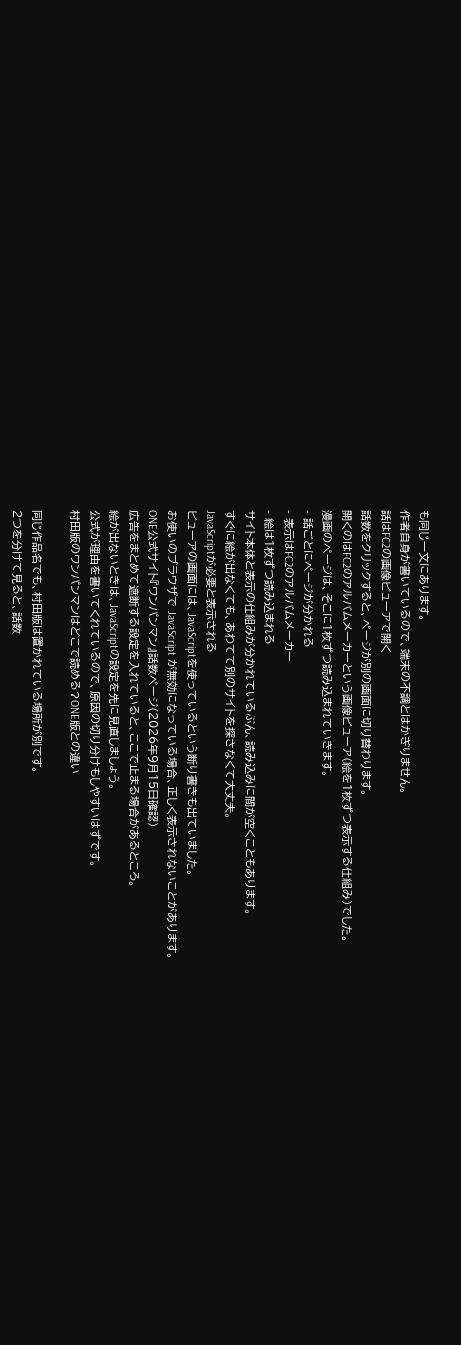も同じ一文にあります。
作者自身が書いているので、端末の不調とはかぎりません。
話はFC2の画像ビューアで開く
話数をクリックすると、ページが別の画面に切り替わります。
開くのはFC2のアルバムメーカーという画像ビューア(絵を1枚ずつ表示する仕組み)でした。
漫画のページは、そこに1枚ずつ読み込まれていきます。
- 話ごとにページが分かれる
- 表示はFC2のアルバムメーカー
- 絵は1枚ずつ読み込まれる
サイト本体と表示の仕組みが分かれているぶん、読み込みに間が空くこともあります。
すぐに絵が出なくても、あわてて別のサイトを探さなくて大丈夫。
JavaScriptが必要と表示される
ビューアの画面には、JavaScriptを使っているという断り書きも出ていました。
お使いのブラウザで JavaScript が無効になっている場合、正しく表示されないことがあります。
ONE公式サイト『ワンパンマン』話数ページ(2026年9月15日確認)
広告をまとめて遮断する設定を入れていると、ここで止まる場合があるところ。
絵が出ないときは、JavaScriptの設定を先に見直しましょう。
公式が理由を書いてくれているので、原因の切り分けもしやすいはずです。
村田版のワンパンマンはどこで読める?ONE版との違い

同じ作品名でも、村田版は置かれている場所が別です。
2つを分けて見ると、話数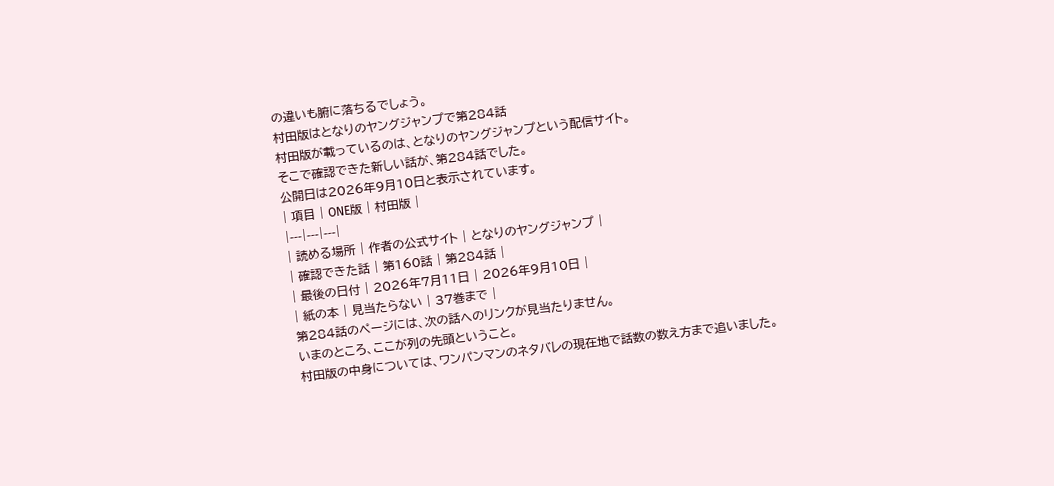の違いも腑に落ちるでしょう。
村田版はとなりのヤングジャンプで第284話
村田版が載っているのは、となりのヤングジャンプという配信サイト。
そこで確認できた新しい話が、第284話でした。
公開日は2026年9月10日と表示されています。
| 項目 | ONE版 | 村田版 |
|---|---|---|
| 読める場所 | 作者の公式サイト | となりのヤングジャンプ |
| 確認できた話 | 第160話 | 第284話 |
| 最後の日付 | 2026年7月11日 | 2026年9月10日 |
| 紙の本 | 見当たらない | 37巻まで |
第284話のページには、次の話へのリンクが見当たりません。
いまのところ、ここが列の先頭ということ。
村田版の中身については、ワンパンマンのネタバレの現在地で話数の数え方まで追いました。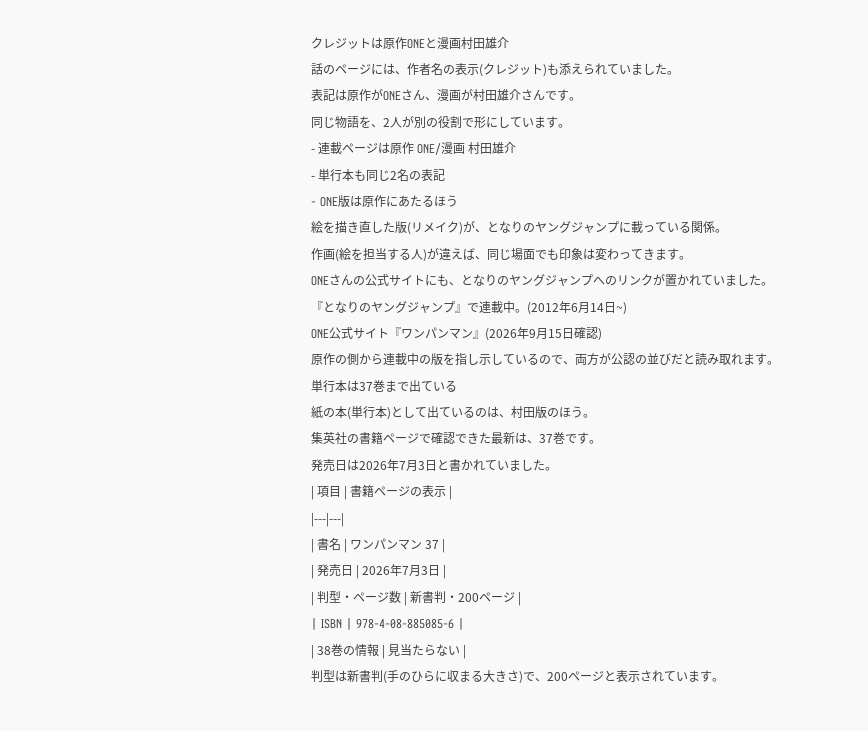クレジットは原作ONEと漫画村田雄介
話のページには、作者名の表示(クレジット)も添えられていました。
表記は原作がONEさん、漫画が村田雄介さんです。
同じ物語を、2人が別の役割で形にしています。
- 連載ページは原作 ONE/漫画 村田雄介
- 単行本も同じ2名の表記
- ONE版は原作にあたるほう
絵を描き直した版(リメイク)が、となりのヤングジャンプに載っている関係。
作画(絵を担当する人)が違えば、同じ場面でも印象は変わってきます。
ONEさんの公式サイトにも、となりのヤングジャンプへのリンクが置かれていました。
『となりのヤングジャンプ』で連載中。(2012年6月14日~)
ONE公式サイト『ワンパンマン』(2026年9月15日確認)
原作の側から連載中の版を指し示しているので、両方が公認の並びだと読み取れます。
単行本は37巻まで出ている
紙の本(単行本)として出ているのは、村田版のほう。
集英社の書籍ページで確認できた最新は、37巻です。
発売日は2026年7月3日と書かれていました。
| 項目 | 書籍ページの表示 |
|---|---|
| 書名 | ワンパンマン 37 |
| 発売日 | 2026年7月3日 |
| 判型・ページ数 | 新書判・200ページ |
| ISBN | 978-4-08-885085-6 |
| 38巻の情報 | 見当たらない |
判型は新書判(手のひらに収まる大きさ)で、200ページと表示されています。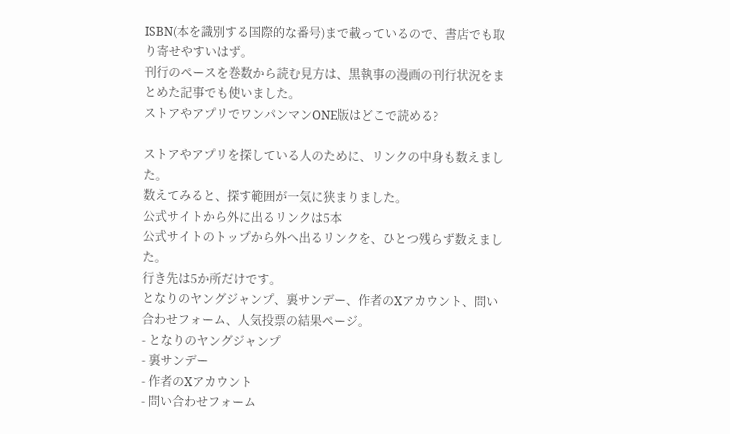ISBN(本を識別する国際的な番号)まで載っているので、書店でも取り寄せやすいはず。
刊行のペースを巻数から読む見方は、黒執事の漫画の刊行状況をまとめた記事でも使いました。
ストアやアプリでワンパンマンONE版はどこで読める?

ストアやアプリを探している人のために、リンクの中身も数えました。
数えてみると、探す範囲が一気に狭まりました。
公式サイトから外に出るリンクは5本
公式サイトのトップから外へ出るリンクを、ひとつ残らず数えました。
行き先は5か所だけです。
となりのヤングジャンプ、裏サンデー、作者のXアカウント、問い合わせフォーム、人気投票の結果ページ。
- となりのヤングジャンプ
- 裏サンデー
- 作者のXアカウント
- 問い合わせフォーム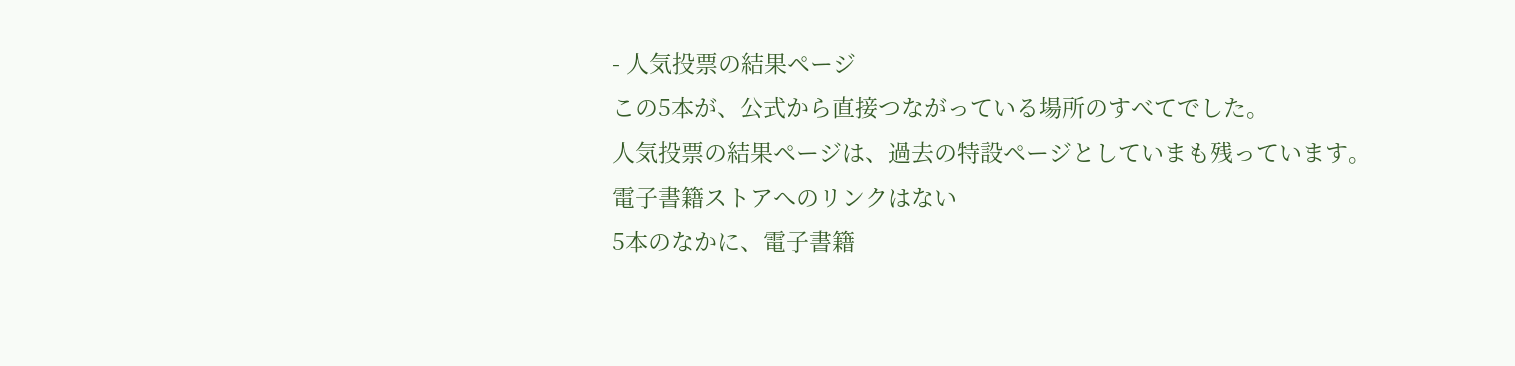- 人気投票の結果ページ
この5本が、公式から直接つながっている場所のすべてでした。
人気投票の結果ページは、過去の特設ページとしていまも残っています。
電子書籍ストアへのリンクはない
5本のなかに、電子書籍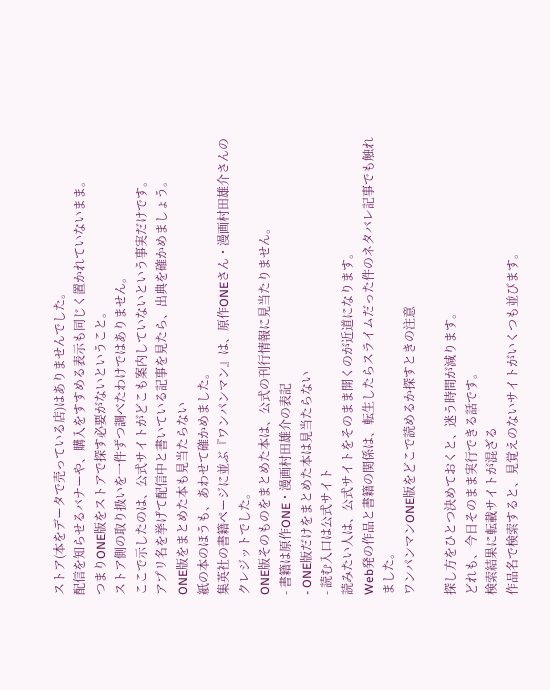ストア(本をデータで売っている店)はありませんでした。
配信を知らせるバナーや、購入をすすめる表示も同じく置かれていないまま。
つまりONE版をストアで探す必要がないということ。
ストア側の取り扱いを一件ずつ調べたわけではありません。
ここで示したのは、公式サイトがどこも案内していないという事実だけです。
アプリ名を挙げて配信中と書いている記事を見たら、出典を確かめましょう。
ONE版をまとめた本も見当たらない
紙の本のほうも、あわせて確かめました。
集英社の書籍ページに並ぶ『ワンパンマン』は、原作ONEさん・漫画村田雄介さんのクレジットでした。
ONE版そのものをまとめた本は、公式の刊行情報に見当たりません。
- 書籍は原作ONE・漫画村田雄介の表記
- ONE版だけをまとめた本は見当たらない
- 読む入口は公式サイト
読みたい人は、公式サイトをそのまま開くのが近道になります。
Web発の作品と書籍の関係は、転生したらスライムだった件のネタバレ記事でも触れました。
ワンパンマンONE版をどこで読めるか探すときの注意

探し方をひとつ決めておくと、迷う時間が減ります。
どれも、今日そのまま実行できる話です。
検索結果に転載サイトが混ざる
作品名で検索すると、見覚えのないサイトがいくつも並びます。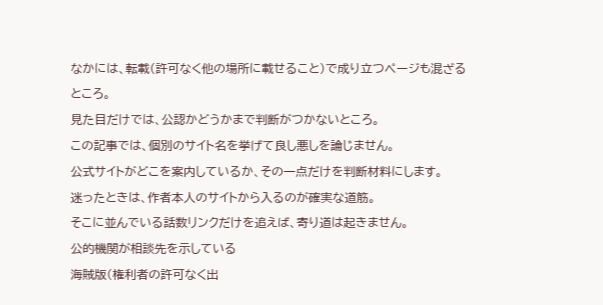なかには、転載(許可なく他の場所に載せること)で成り立つページも混ざるところ。
見た目だけでは、公認かどうかまで判断がつかないところ。
この記事では、個別のサイト名を挙げて良し悪しを論じません。
公式サイトがどこを案内しているか、その一点だけを判断材料にします。
迷ったときは、作者本人のサイトから入るのが確実な道筋。
そこに並んでいる話数リンクだけを追えば、寄り道は起きません。
公的機関が相談先を示している
海賊版(権利者の許可なく出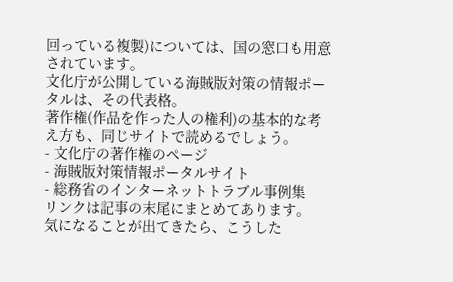回っている複製)については、国の窓口も用意されています。
文化庁が公開している海賊版対策の情報ポータルは、その代表格。
著作権(作品を作った人の権利)の基本的な考え方も、同じサイトで読めるでしょう。
- 文化庁の著作権のページ
- 海賊版対策情報ポータルサイト
- 総務省のインターネットトラブル事例集
リンクは記事の末尾にまとめてあります。
気になることが出てきたら、こうした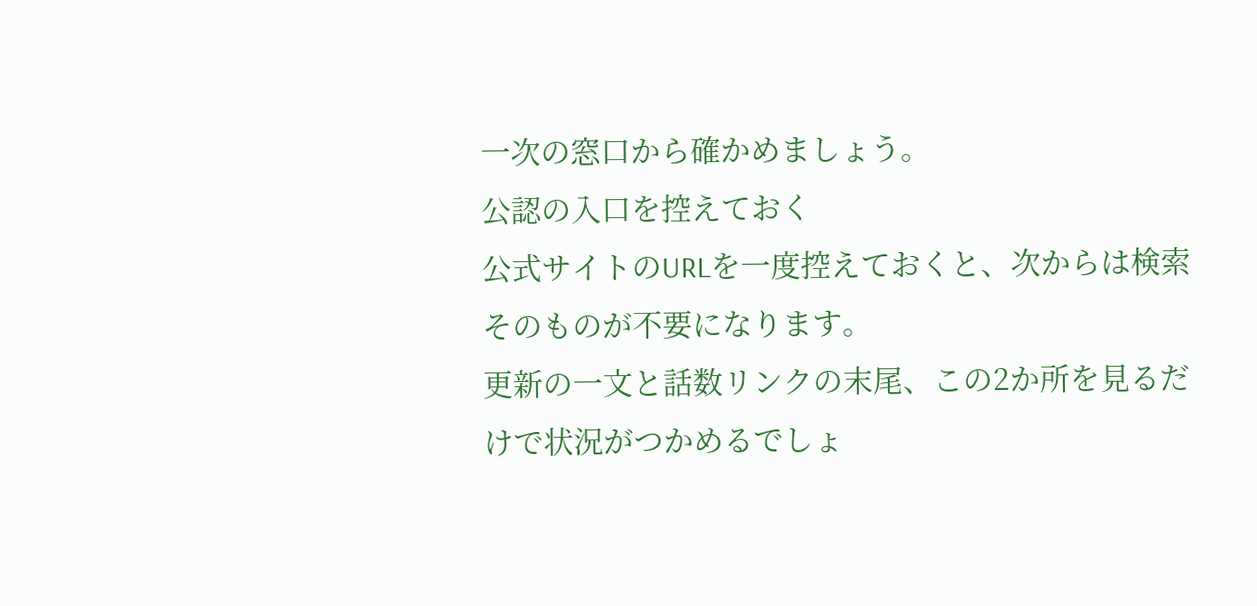一次の窓口から確かめましょう。
公認の入口を控えておく
公式サイトのURLを一度控えておくと、次からは検索そのものが不要になります。
更新の一文と話数リンクの末尾、この2か所を見るだけで状況がつかめるでしょ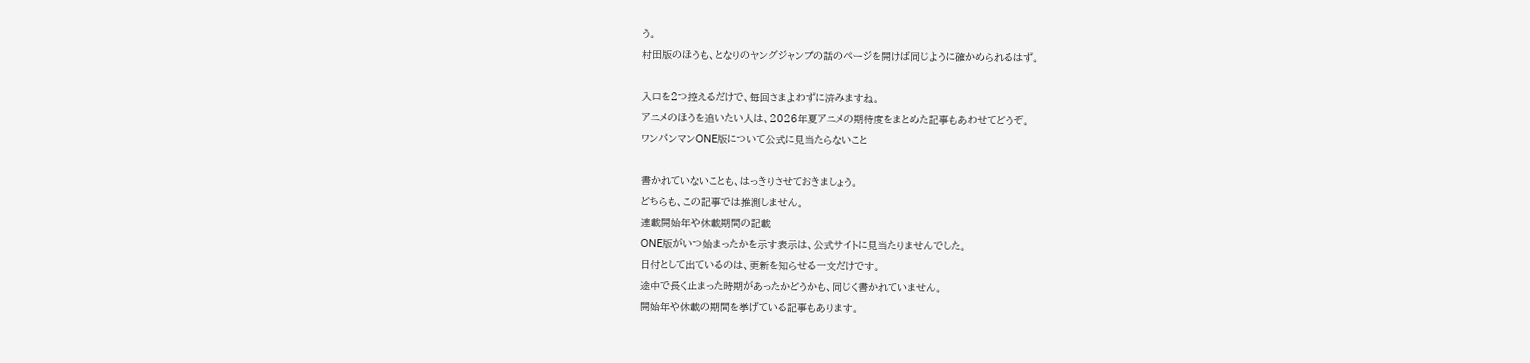う。
村田版のほうも、となりのヤングジャンプの話のページを開けば同じように確かめられるはず。

入口を2つ控えるだけで、毎回さまよわずに済みますね。
アニメのほうを追いたい人は、2026年夏アニメの期待度をまとめた記事もあわせてどうぞ。
ワンパンマンONE版について公式に見当たらないこと

書かれていないことも、はっきりさせておきましょう。
どちらも、この記事では推測しません。
連載開始年や休載期間の記載
ONE版がいつ始まったかを示す表示は、公式サイトに見当たりませんでした。
日付として出ているのは、更新を知らせる一文だけです。
途中で長く止まった時期があったかどうかも、同じく書かれていません。
開始年や休載の期間を挙げている記事もあります。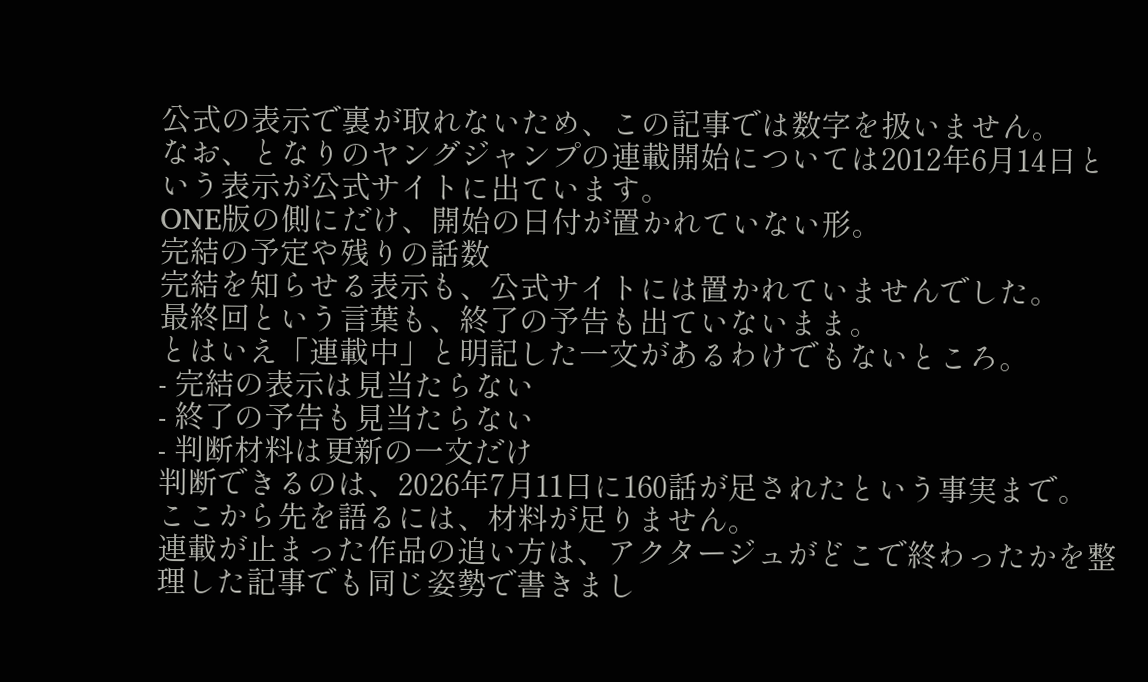公式の表示で裏が取れないため、この記事では数字を扱いません。
なお、となりのヤングジャンプの連載開始については2012年6月14日という表示が公式サイトに出ています。
ONE版の側にだけ、開始の日付が置かれていない形。
完結の予定や残りの話数
完結を知らせる表示も、公式サイトには置かれていませんでした。
最終回という言葉も、終了の予告も出ていないまま。
とはいえ「連載中」と明記した一文があるわけでもないところ。
- 完結の表示は見当たらない
- 終了の予告も見当たらない
- 判断材料は更新の一文だけ
判断できるのは、2026年7月11日に160話が足されたという事実まで。
ここから先を語るには、材料が足りません。
連載が止まった作品の追い方は、アクタージュがどこで終わったかを整理した記事でも同じ姿勢で書きまし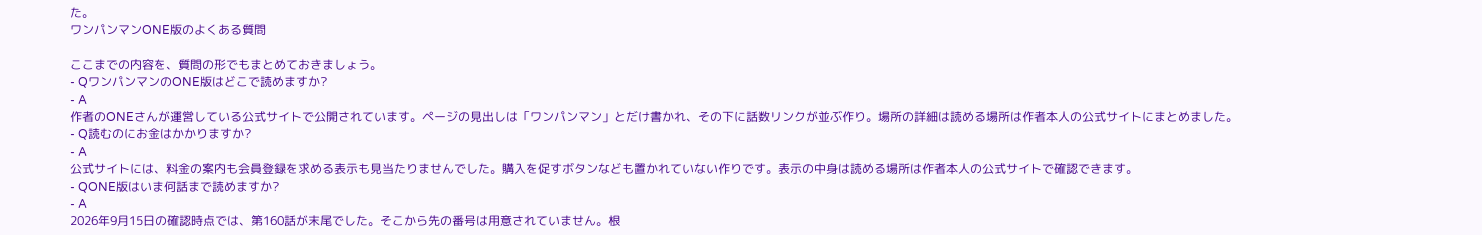た。
ワンパンマンONE版のよくある質問

ここまでの内容を、質問の形でもまとめておきましょう。
- QワンパンマンのONE版はどこで読めますか?
- A
作者のONEさんが運営している公式サイトで公開されています。ページの見出しは「ワンパンマン」とだけ書かれ、その下に話数リンクが並ぶ作り。場所の詳細は読める場所は作者本人の公式サイトにまとめました。
- Q読むのにお金はかかりますか?
- A
公式サイトには、料金の案内も会員登録を求める表示も見当たりませんでした。購入を促すボタンなども置かれていない作りです。表示の中身は読める場所は作者本人の公式サイトで確認できます。
- QONE版はいま何話まで読めますか?
- A
2026年9月15日の確認時点では、第160話が末尾でした。そこから先の番号は用意されていません。根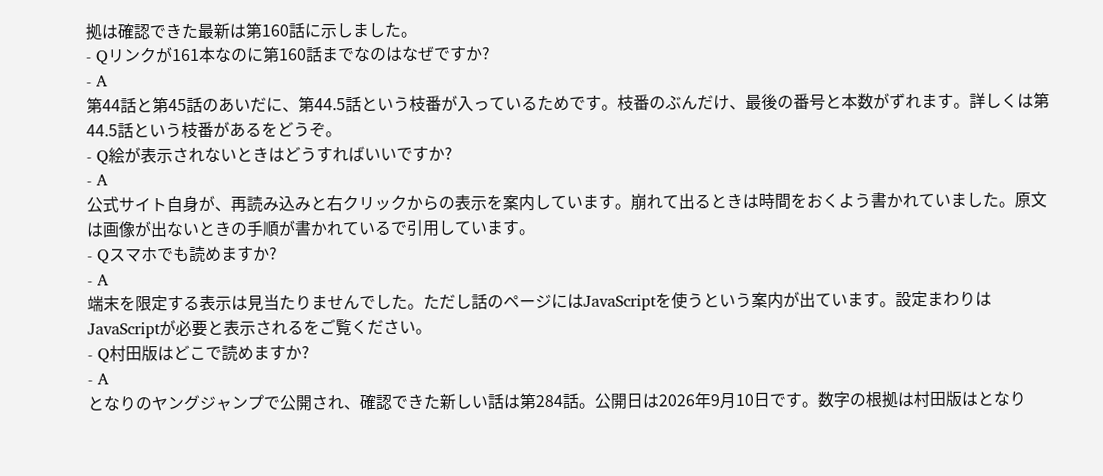拠は確認できた最新は第160話に示しました。
- Qリンクが161本なのに第160話までなのはなぜですか?
- A
第44話と第45話のあいだに、第44.5話という枝番が入っているためです。枝番のぶんだけ、最後の番号と本数がずれます。詳しくは第44.5話という枝番があるをどうぞ。
- Q絵が表示されないときはどうすればいいですか?
- A
公式サイト自身が、再読み込みと右クリックからの表示を案内しています。崩れて出るときは時間をおくよう書かれていました。原文は画像が出ないときの手順が書かれているで引用しています。
- Qスマホでも読めますか?
- A
端末を限定する表示は見当たりませんでした。ただし話のページにはJavaScriptを使うという案内が出ています。設定まわりはJavaScriptが必要と表示されるをご覧ください。
- Q村田版はどこで読めますか?
- A
となりのヤングジャンプで公開され、確認できた新しい話は第284話。公開日は2026年9月10日です。数字の根拠は村田版はとなり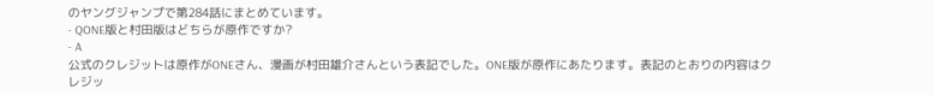のヤングジャンプで第284話にまとめています。
- QONE版と村田版はどちらが原作ですか?
- A
公式のクレジットは原作がONEさん、漫画が村田雄介さんという表記でした。ONE版が原作にあたります。表記のとおりの内容はクレジッ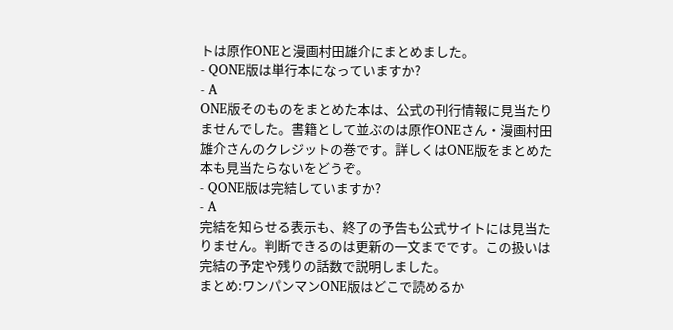トは原作ONEと漫画村田雄介にまとめました。
- QONE版は単行本になっていますか?
- A
ONE版そのものをまとめた本は、公式の刊行情報に見当たりませんでした。書籍として並ぶのは原作ONEさん・漫画村田雄介さんのクレジットの巻です。詳しくはONE版をまとめた本も見当たらないをどうぞ。
- QONE版は完結していますか?
- A
完結を知らせる表示も、終了の予告も公式サイトには見当たりません。判断できるのは更新の一文までです。この扱いは完結の予定や残りの話数で説明しました。
まとめ:ワンパンマンONE版はどこで読めるか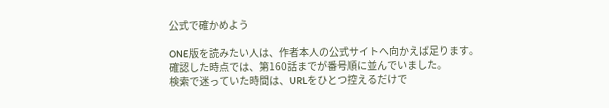公式で確かめよう

ONE版を読みたい人は、作者本人の公式サイトへ向かえば足ります。
確認した時点では、第160話までが番号順に並んでいました。
検索で迷っていた時間は、URLをひとつ控えるだけで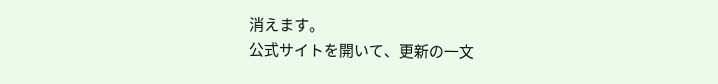消えます。
公式サイトを開いて、更新の一文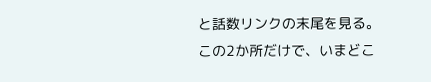と話数リンクの末尾を見る。
この2か所だけで、いまどこ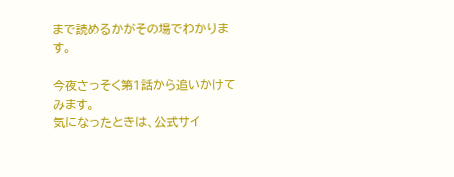まで読めるかがその場でわかります。

今夜さっそく第1話から追いかけてみます。
気になったときは、公式サイ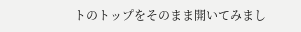トのトップをそのまま開いてみまし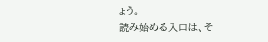ょう。
読み始める入口は、そ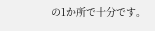の1か所で十分です。